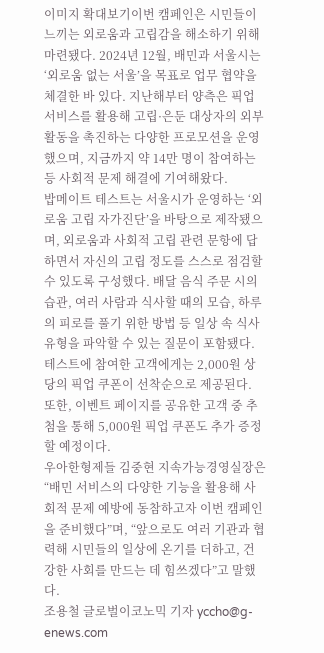이미지 확대보기이번 캠페인은 시민들이 느끼는 외로움과 고립감을 해소하기 위해 마련됐다. 2024년 12월, 배민과 서울시는 ‘외로움 없는 서울’을 목표로 업무 협약을 체결한 바 있다. 지난해부터 양측은 픽업 서비스를 활용해 고립·은둔 대상자의 외부 활동을 촉진하는 다양한 프로모션을 운영했으며, 지금까지 약 14만 명이 참여하는 등 사회적 문제 해결에 기여해왔다.
밥메이트 테스트는 서울시가 운영하는 ‘외로움 고립 자가진단’을 바탕으로 제작됐으며, 외로움과 사회적 고립 관련 문항에 답하면서 자신의 고립 정도를 스스로 점검할 수 있도록 구성했다. 배달 음식 주문 시의 습관, 여러 사람과 식사할 때의 모습, 하루의 피로를 풀기 위한 방법 등 일상 속 식사 유형을 파악할 수 있는 질문이 포함됐다.
테스트에 참여한 고객에게는 2,000원 상당의 픽업 쿠폰이 선착순으로 제공된다. 또한, 이벤트 페이지를 공유한 고객 중 추첨을 통해 5,000원 픽업 쿠폰도 추가 증정할 예정이다.
우아한형제들 김중현 지속가능경영실장은 “배민 서비스의 다양한 기능을 활용해 사회적 문제 예방에 동참하고자 이번 캠페인을 준비했다”며, “앞으로도 여러 기관과 협력해 시민들의 일상에 온기를 더하고, 건강한 사회를 만드는 데 힘쓰겠다”고 말했다.
조용철 글로벌이코노믹 기자 yccho@g-enews.com